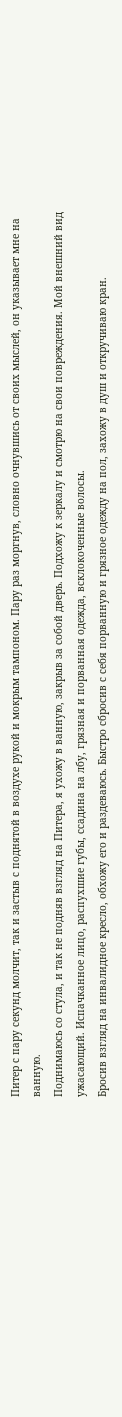Питер с пару секунд молчит, так и застыв с поднятой в воздухе рукой и мокрым тампоном. Пару раз моргнув, словно очнувшись от своих мыслей, он указывает мне на ванную.
Поднимаюсь со стула, и так не подняв взгляд на Питера, я ухожу в ванную, закрыв за собой дверь. Подхожу к зеркалу и смотрю на свои повреждения. Мой внешний вид ужасающий. Испачканное лицо, распухшие губы, ссадина на лбу, грязная и порванная одежда, всклокоченные волосы.
Бросив взгляд на инвалидное кресло, обхожу его и раздеваюсь. Быстро сбросив с себя порванную и грязное одежду на пол, захожу в душ и откручиваю кран.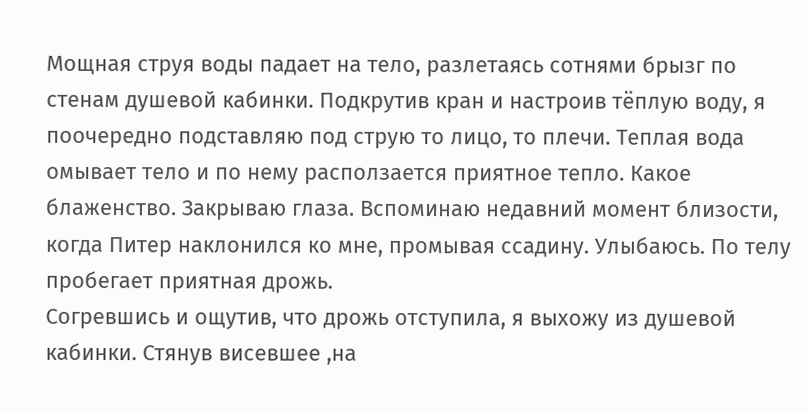Мощная струя воды падает на тело, разлетаясь сотнями брызг по стенам душевой кабинки. Подкрутив кран и настроив тёплую воду, я поочередно подставляю под струю то лицо, то плечи. Теплая вода омывает тело и по нему расползается приятное тепло. Какое блаженство. Закрываю глаза. Вспоминаю недавний момент близости, когда Питер наклонился ко мне, промывая ссадину. Улыбаюсь. По телу пробегает приятная дрожь.
Согревшись и ощутив, что дрожь отступила, я выхожу из душевой кабинки. Стянув висевшее ,на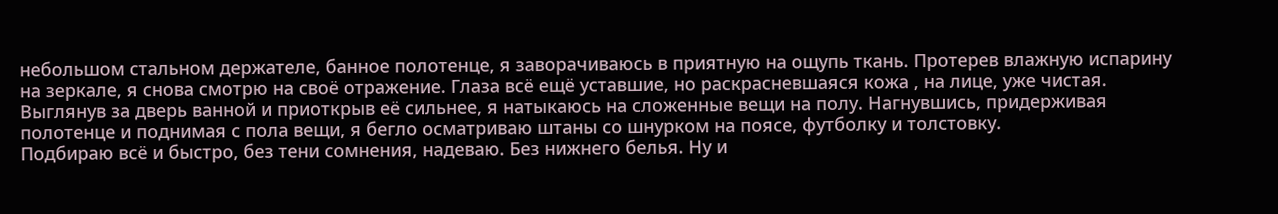небольшом стальном держателе, банное полотенце, я заворачиваюсь в приятную на ощупь ткань. Протерев влажную испарину на зеркале, я снова смотрю на своё отражение. Глаза всё ещё уставшие, но раскрасневшаяся кожа , на лице, уже чистая.
Выглянув за дверь ванной и приоткрыв её сильнее, я натыкаюсь на сложенные вещи на полу. Нагнувшись, придерживая полотенце и поднимая с пола вещи, я бегло осматриваю штаны со шнурком на поясе, футболку и толстовку.
Подбираю всё и быстро, без тени сомнения, надеваю. Без нижнего белья. Ну и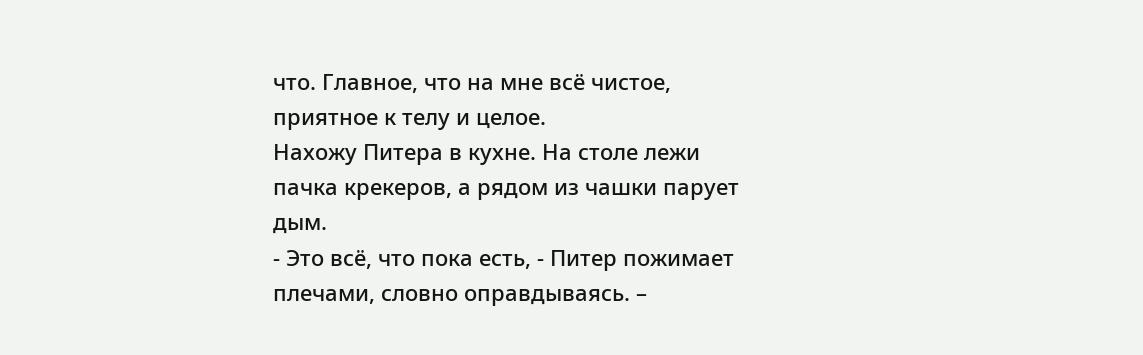что. Главное, что на мне всё чистое, приятное к телу и целое.
Нахожу Питера в кухне. На столе лежи пачка крекеров, а рядом из чашки парует дым.
- Это всё, что пока есть, - Питер пожимает плечами, словно оправдываясь. –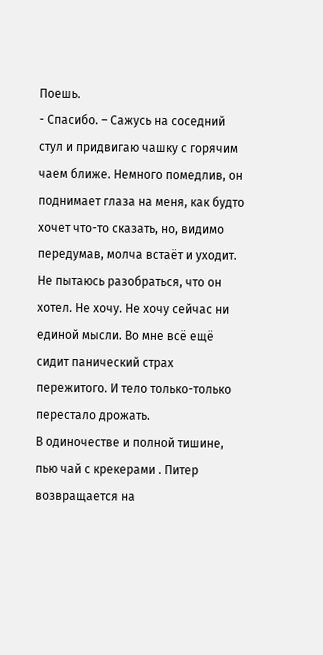Поешь.
- Спасибо. – Сажусь на соседний стул и придвигаю чашку с горячим чаем ближе. Немного помедлив, он поднимает глаза на меня, как будто хочет что-то сказать, но, видимо передумав, молча встаёт и уходит.
Не пытаюсь разобраться, что он хотел. Не хочу. Не хочу сейчас ни единой мысли. Во мне всё ещё сидит панический страх пережитого. И тело только-только перестало дрожать.
В одиночестве и полной тишине, пью чай с крекерами . Питер возвращается на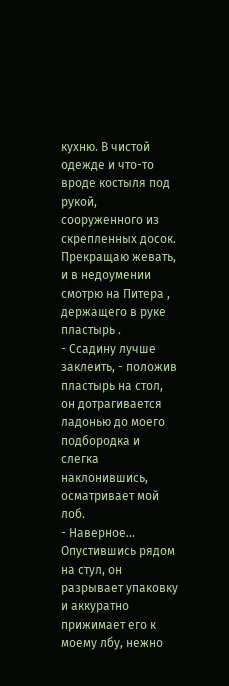кухню. В чистой одежде и что-то вроде костыля под рукой, сооруженного из скрепленных досок. Прекращаю жевать, и в недоумении смотрю на Питера , держащего в руке пластырь .
- Ссадину лучше заклеить, - положив пластырь на стол, он дотрагивается ладонью до моего подбородка и слегка наклонившись, осматривает мой лоб.
- Наверное…
Опустившись рядом на стул, он разрывает упаковку и аккуратно прижимает его к моему лбу, нежно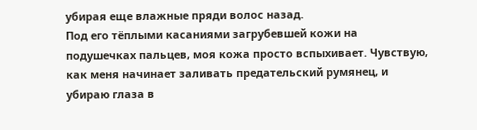убирая еще влажные пряди волос назад.
Под его тёплыми касаниями загрубевшей кожи на подушечках пальцев, моя кожа просто вспыхивает. Чувствую, как меня начинает заливать предательский румянец, и убираю глаза в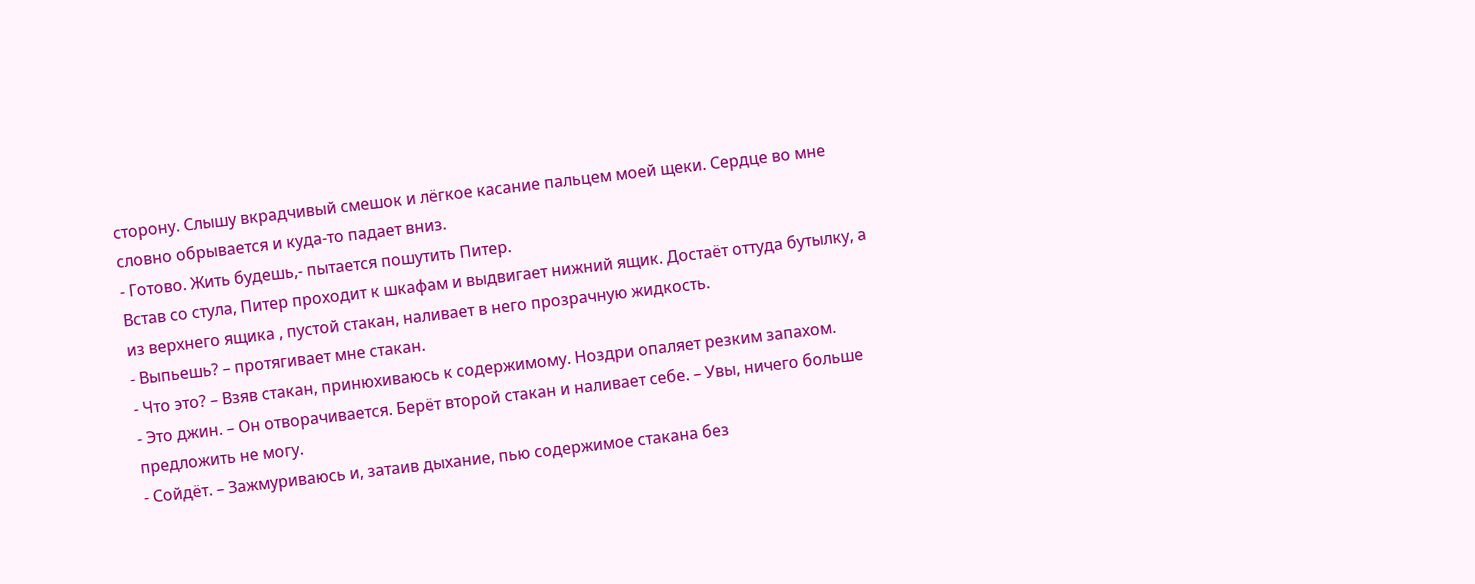сторону. Слышу вкрадчивый смешок и лёгкое касание пальцем моей щеки. Сердце во мне словно обрывается и куда-то падает вниз.
- Готово. Жить будешь,- пытается пошутить Питер.
Встав со стула, Питер проходит к шкафам и выдвигает нижний ящик. Достаёт оттуда бутылку, а из верхнего ящика , пустой стакан, наливает в него прозрачную жидкость.
- Выпьешь? – протягивает мне стакан.
- Что это? – Взяв стакан, принюхиваюсь к содержимому. Ноздри опаляет резким запахом.
- Это джин. – Он отворачивается. Берёт второй стакан и наливает себе. – Увы, ничего больше предложить не могу.
- Сойдёт. – Зажмуриваюсь и, затаив дыхание, пью содержимое стакана без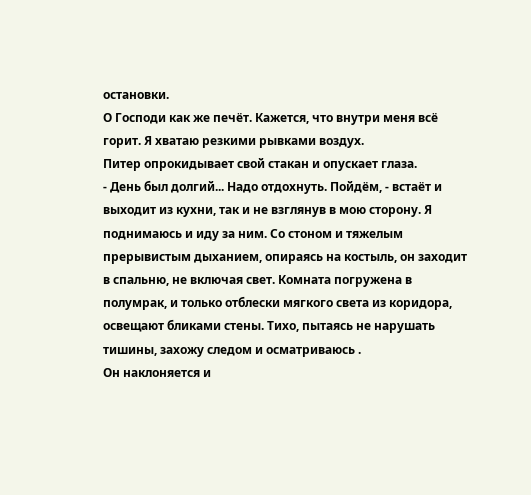остановки.
О Господи как же печёт. Кажется, что внутри меня всё горит. Я хватаю резкими рывками воздух.
Питер опрокидывает свой стакан и опускает глаза.
- День был долгий... Надо отдохнуть. Пойдём, - встаёт и выходит из кухни, так и не взглянув в мою сторону. Я поднимаюсь и иду за ним. Со стоном и тяжелым прерывистым дыханием, опираясь на костыль, он заходит в спальню, не включая свет. Комната погружена в полумрак, и только отблески мягкого света из коридора, освещают бликами стены. Тихо, пытаясь не нарушать тишины, захожу следом и осматриваюсь .
Он наклоняется и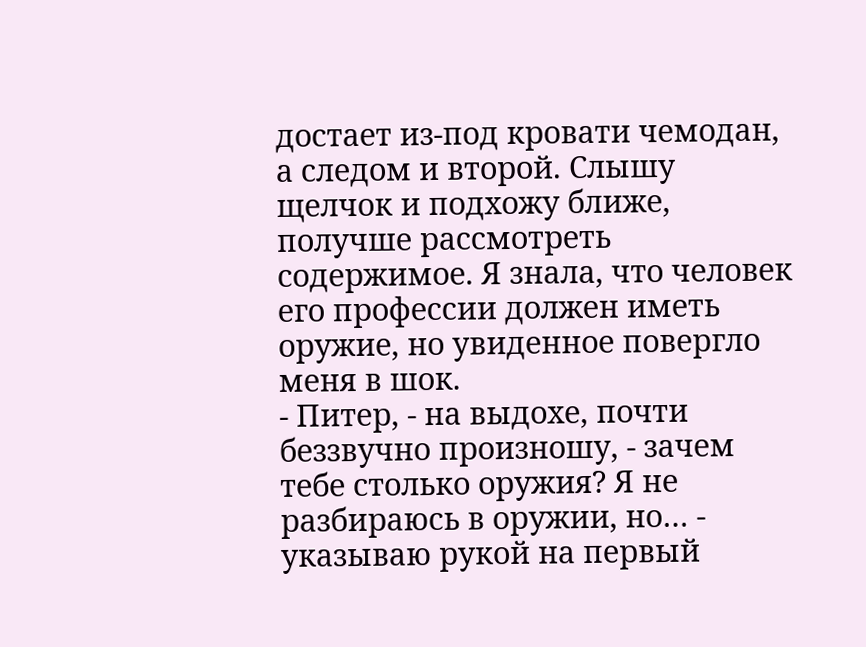достает из-под кровати чемодан, а следом и второй. Слышу щелчок и подхожу ближе, получше рассмотреть содержимое. Я знала, что человек его профессии должен иметь оружие, но увиденное повергло меня в шок.
- Питер, - на выдохе, почти беззвучно произношу, - зачем тебе столько оружия? Я не разбираюсь в оружии, но… - указываю рукой на первый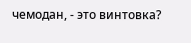чемодан, - это винтовка?